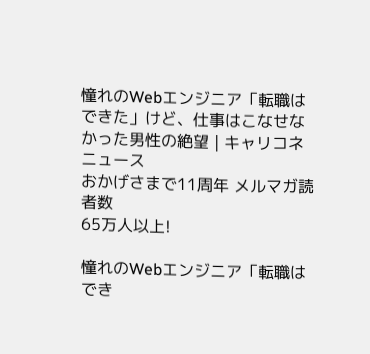憧れのWebエンジニア「転職はできた」けど、仕事はこなせなかった男性の絶望 | キャリコネニュース
おかげさまで11周年 メルマガ読者数
65万人以上!

憧れのWebエンジニア「転職はでき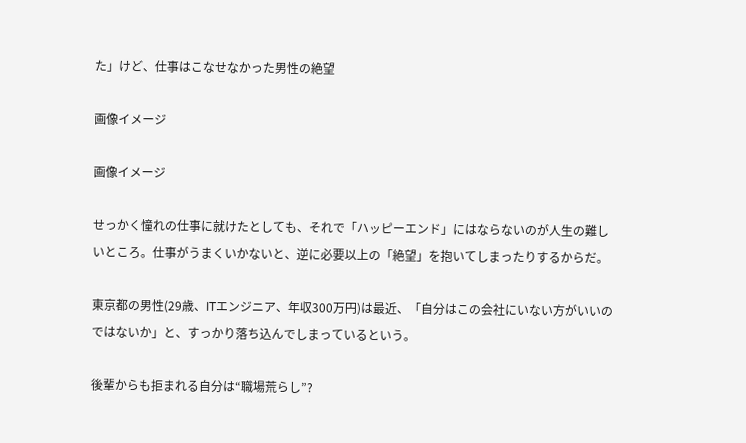た」けど、仕事はこなせなかった男性の絶望

画像イメージ

画像イメージ

せっかく憧れの仕事に就けたとしても、それで「ハッピーエンド」にはならないのが人生の難しいところ。仕事がうまくいかないと、逆に必要以上の「絶望」を抱いてしまったりするからだ。

東京都の男性(29歳、ITエンジニア、年収300万円)は最近、「自分はこの会社にいない方がいいのではないか」と、すっかり落ち込んでしまっているという。

後輩からも拒まれる自分は“職場荒らし”?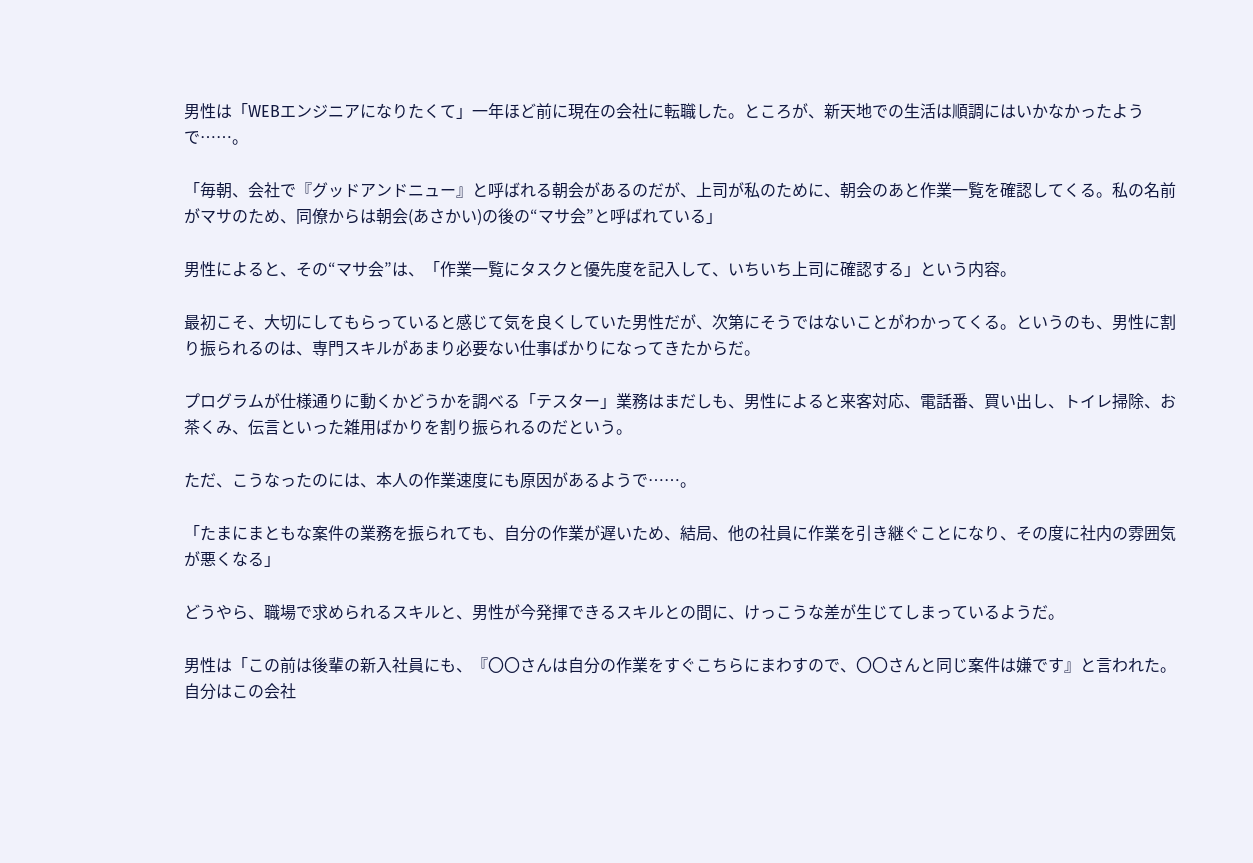男性は「WEBエンジニアになりたくて」一年ほど前に現在の会社に転職した。ところが、新天地での生活は順調にはいかなかったようで……。

「毎朝、会社で『グッドアンドニュー』と呼ばれる朝会があるのだが、上司が私のために、朝会のあと作業一覧を確認してくる。私の名前がマサのため、同僚からは朝会(あさかい)の後の“マサ会”と呼ばれている」

男性によると、その“マサ会”は、「作業一覧にタスクと優先度を記入して、いちいち上司に確認する」という内容。

最初こそ、大切にしてもらっていると感じて気を良くしていた男性だが、次第にそうではないことがわかってくる。というのも、男性に割り振られるのは、専門スキルがあまり必要ない仕事ばかりになってきたからだ。

プログラムが仕様通りに動くかどうかを調べる「テスター」業務はまだしも、男性によると来客対応、電話番、買い出し、トイレ掃除、お茶くみ、伝言といった雑用ばかりを割り振られるのだという。

ただ、こうなったのには、本人の作業速度にも原因があるようで……。

「たまにまともな案件の業務を振られても、自分の作業が遅いため、結局、他の社員に作業を引き継ぐことになり、その度に社内の雰囲気が悪くなる」

どうやら、職場で求められるスキルと、男性が今発揮できるスキルとの間に、けっこうな差が生じてしまっているようだ。

男性は「この前は後輩の新入社員にも、『〇〇さんは自分の作業をすぐこちらにまわすので、〇〇さんと同じ案件は嫌です』と言われた。自分はこの会社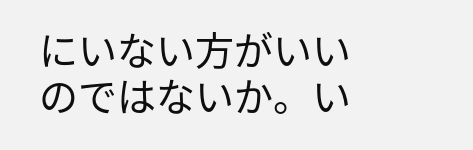にいない方がいいのではないか。い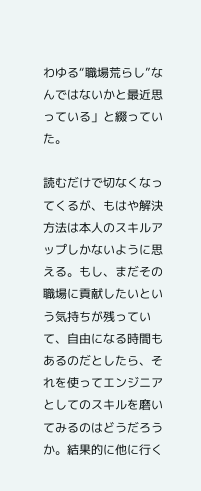わゆる“職場荒らし”なんではないかと最近思っている」と綴っていた。

読むだけで切なくなってくるが、もはや解決方法は本人のスキルアップしかないように思える。もし、まだその職場に貢献したいという気持ちが残っていて、自由になる時間もあるのだとしたら、それを使ってエンジニアとしてのスキルを磨いてみるのはどうだろうか。結果的に他に行く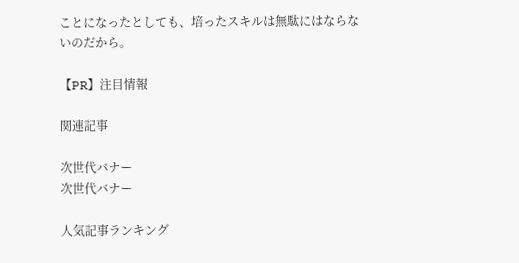ことになったとしても、培ったスキルは無駄にはならないのだから。

【PR】注目情報

関連記事

次世代バナー
次世代バナー

人気記事ランキング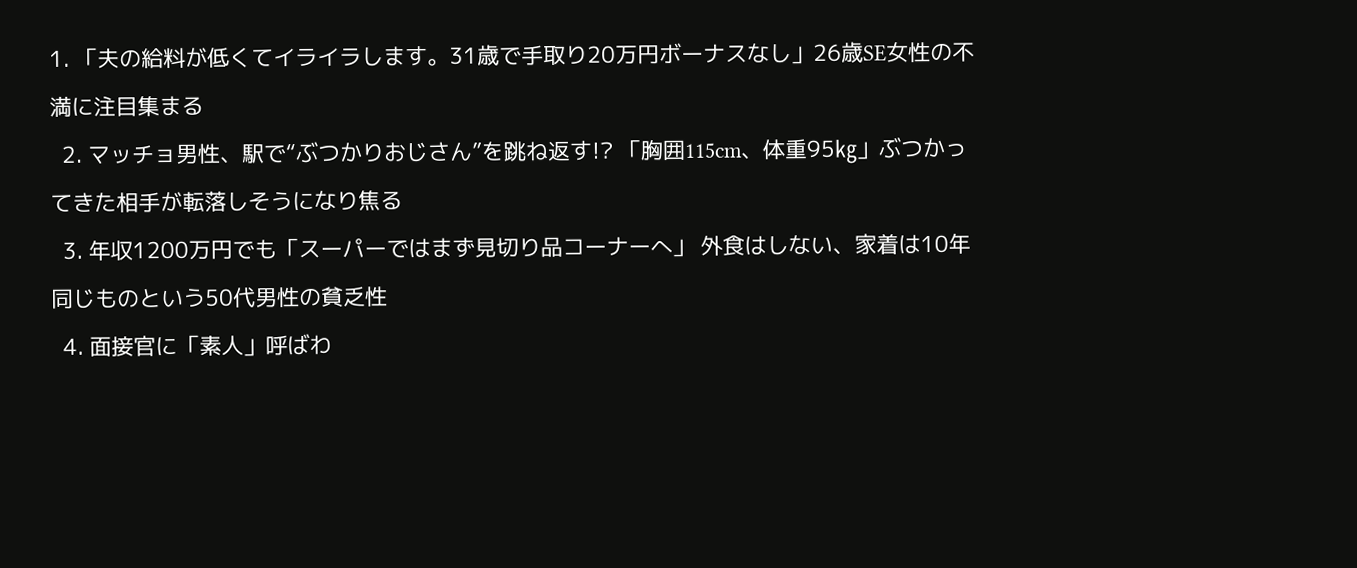1. 「夫の給料が低くてイライラします。31歳で手取り20万円ボーナスなし」26歳SE女性の不満に注目集まる
  2. マッチョ男性、駅で“ぶつかりおじさん”を跳ね返す!? 「胸囲115cm、体重95㎏」ぶつかってきた相手が転落しそうになり焦る
  3. 年収1200万円でも「スーパーではまず見切り品コーナーへ」 外食はしない、家着は10年同じものという50代男性の貧乏性
  4. 面接官に「素人」呼ばわ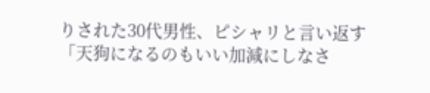りされた30代男性、ピシャリと言い返す「天狗になるのもいい加減にしなさ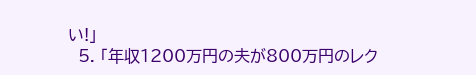い!」
  5. 「年収1200万円の夫が800万円のレク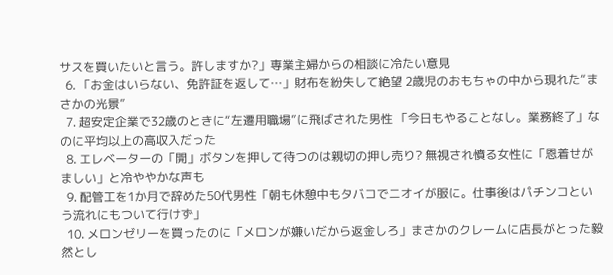サスを買いたいと言う。許しますか?」専業主婦からの相談に冷たい意見
  6. 「お金はいらない、免許証を返して…」財布を紛失して絶望 2歳児のおもちゃの中から現れた“まさかの光景”
  7. 超安定企業で32歳のときに“左遷用職場”に飛ばされた男性 「今日もやることなし。業務終了」なのに平均以上の高収入だった
  8. エレベーターの「開」ボタンを押して待つのは親切の押し売り? 無視され憤る女性に「恩着せがましい」と冷ややかな声も
  9. 配管工を1か月で辞めた50代男性「朝も休憩中もタバコでニオイが服に。仕事後はパチンコという流れにもついて行けず」
  10. メロンゼリーを買ったのに「メロンが嫌いだから返金しろ」まさかのクレームに店長がとった毅然とし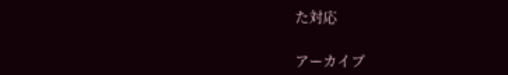た対応

アーカイブ